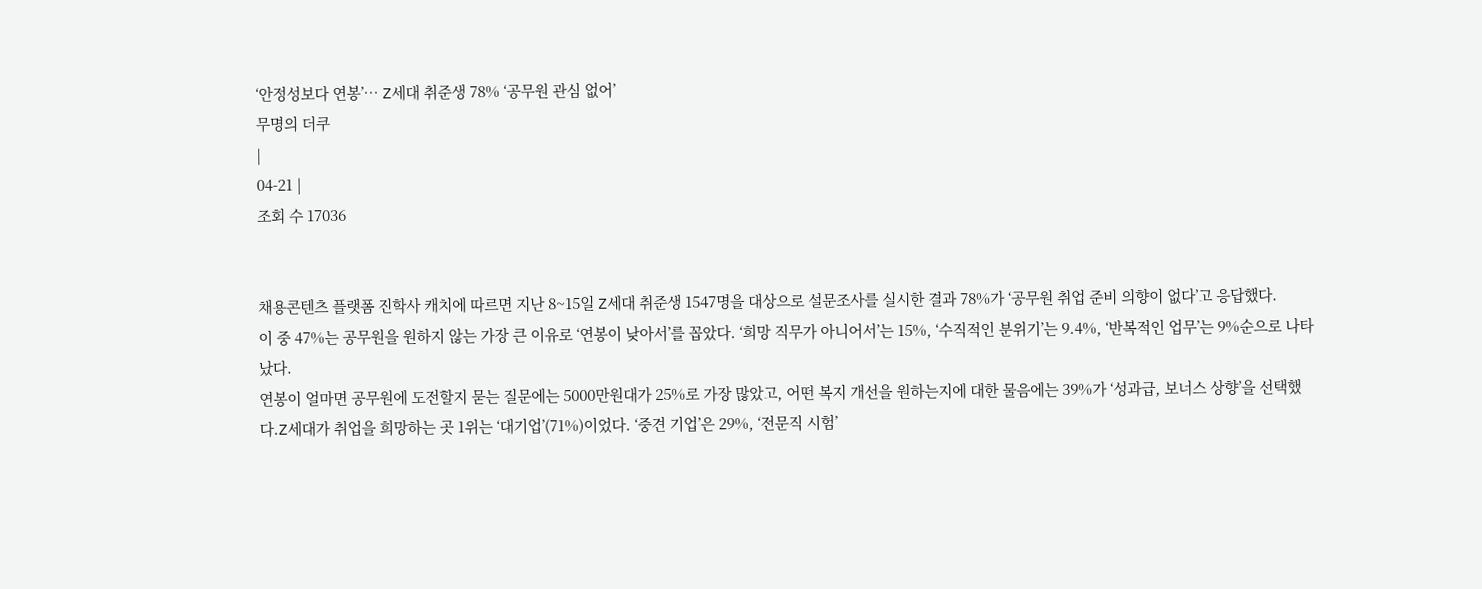‘안정성보다 연봉’… Z세대 취준생 78% ‘공무원 관심 없어’
무명의 더쿠
|
04-21 |
조회 수 17036


채용콘텐츠 플랫폼 진학사 캐치에 따르면 지난 8~15일 Z세대 취준생 1547명을 대상으로 설문조사를 실시한 결과 78%가 ‘공무원 취업 준비 의향이 없다’고 응답했다.
이 중 47%는 공무원을 원하지 않는 가장 큰 이유로 ‘연봉이 낮아서’를 꼽았다. ‘희망 직무가 아니어서’는 15%, ‘수직적인 분위기’는 9.4%, ‘반복적인 업무’는 9%순으로 나타났다.
연봉이 얼마면 공무원에 도전할지 묻는 질문에는 5000만원대가 25%로 가장 많았고, 어떤 복지 개선을 원하는지에 대한 물음에는 39%가 ‘성과급, 보너스 상향’을 선택했다.Z세대가 취업을 희망하는 곳 1위는 ‘대기업’(71%)이었다. ‘중견 기업’은 29%, ‘전문직 시험’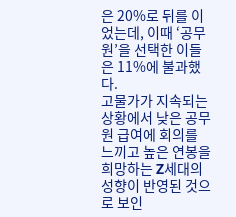은 20%로 뒤를 이었는데, 이때 ‘공무원’을 선택한 이들은 11%에 불과했다.
고물가가 지속되는 상황에서 낮은 공무원 급여에 회의를 느끼고 높은 연봉을 희망하는 Z세대의 성향이 반영된 것으로 보인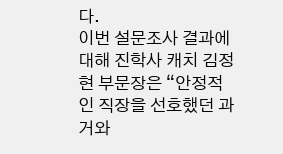다.
이번 설문조사 결과에 대해 진학사 캐치 김정현 부문장은 “안정적인 직장을 선호했던 과거와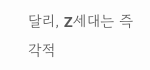달리, Z세대는 즉각적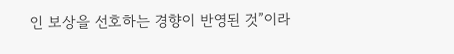인 보상을 선호하는 경향이 반영된 것”이라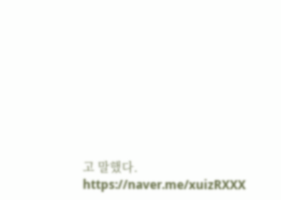고 말했다.
https://naver.me/xuizRXXX